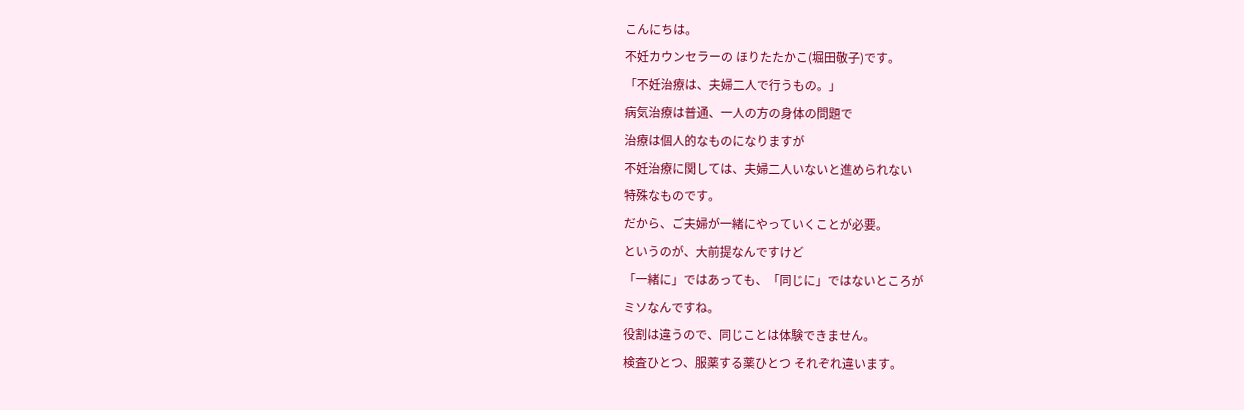こんにちは。
不妊カウンセラーの ほりたたかこ(堀田敬子)です。
「不妊治療は、夫婦二人で行うもの。」
病気治療は普通、一人の方の身体の問題で
治療は個人的なものになりますが
不妊治療に関しては、夫婦二人いないと進められない
特殊なものです。
だから、ご夫婦が一緒にやっていくことが必要。
というのが、大前提なんですけど
「一緒に」ではあっても、「同じに」ではないところが
ミソなんですね。
役割は違うので、同じことは体験できません。
検査ひとつ、服薬する薬ひとつ それぞれ違います。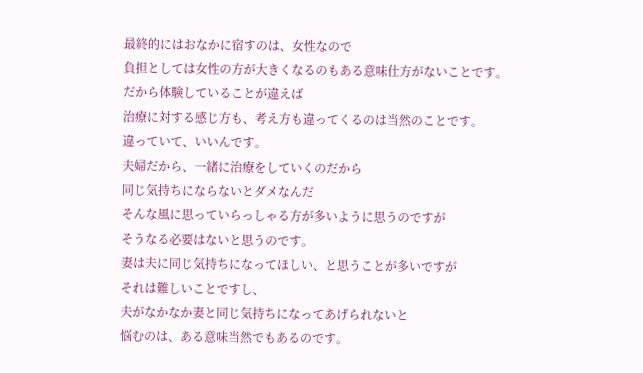最終的にはおなかに宿すのは、女性なので
負担としては女性の方が大きくなるのもある意味仕方がないことです。
だから体験していることが違えば
治療に対する感じ方も、考え方も違ってくるのは当然のことです。
違っていて、いいんです。
夫婦だから、一緒に治療をしていくのだから
同じ気持ちにならないとダメなんだ
そんな風に思っていらっしゃる方が多いように思うのですが
そうなる必要はないと思うのです。
妻は夫に同じ気持ちになってほしい、と思うことが多いですが
それは難しいことですし、
夫がなかなか妻と同じ気持ちになってあげられないと
悩むのは、ある意味当然でもあるのです。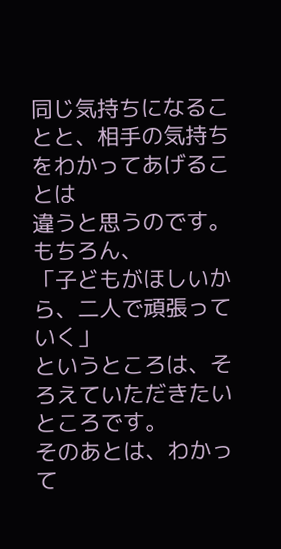同じ気持ちになることと、相手の気持ちをわかってあげることは
違うと思うのです。
もちろん、
「子どもがほしいから、二人で頑張っていく」
というところは、そろえていただきたいところです。
そのあとは、わかって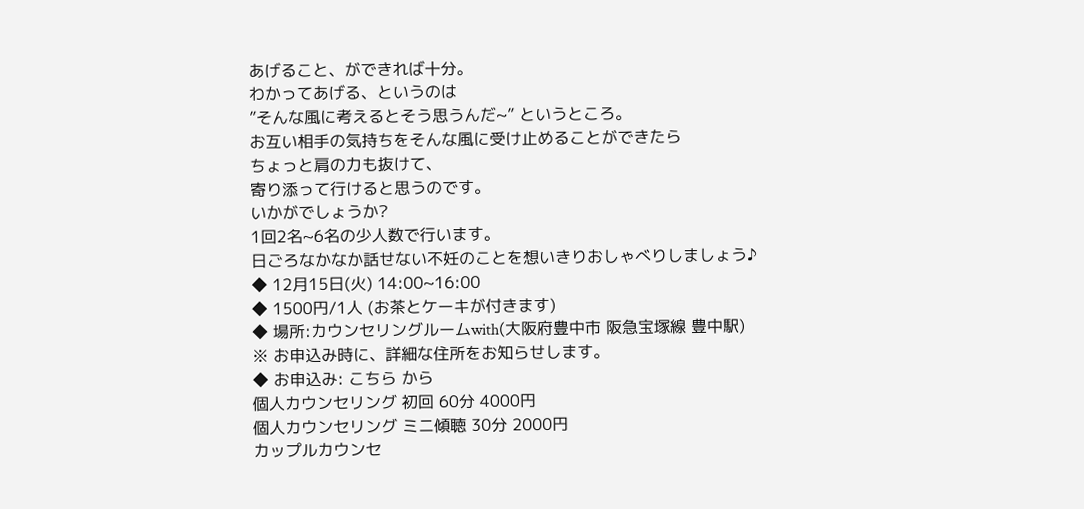あげること、ができれば十分。
わかってあげる、というのは
”そんな風に考えるとそう思うんだ~” というところ。
お互い相手の気持ちをそんな風に受け止めることができたら
ちょっと肩の力も抜けて、
寄り添って行けると思うのです。
いかがでしょうか?
1回2名~6名の少人数で行います。
日ごろなかなか話せない不妊のことを想いきりおしゃべりしましょう♪
◆ 12月15日(火) 14:00~16:00
◆ 1500円/1人 (お茶とケーキが付きます)
◆ 場所:カウンセリングルームwith(大阪府豊中市 阪急宝塚線 豊中駅)
※ お申込み時に、詳細な住所をお知らせします。
◆ お申込み: こちら から
個人カウンセリング 初回 60分 4000円
個人カウンセリング ミニ傾聴 30分 2000円
カップルカウンセ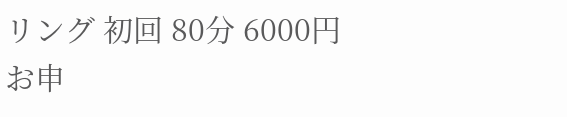リング 初回 80分 6000円
お申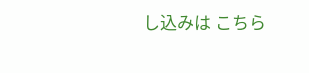し込みは こちら